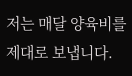저는 매달 양육비를 제대로 보냅니다.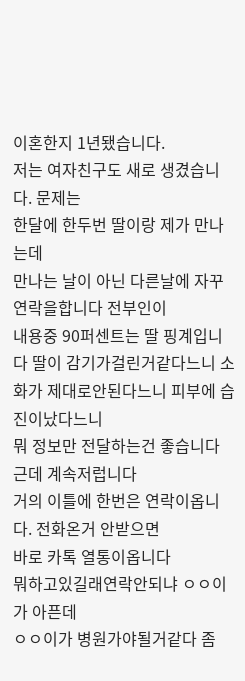이혼한지 1년됐습니다.
저는 여자친구도 새로 생겼습니다. 문제는
한달에 한두번 딸이랑 제가 만나는데
만나는 날이 아닌 다른날에 자꾸 연락을합니다 전부인이
내용중 90퍼센트는 딸 핑계입니다 딸이 감기가걸린거같다느니 소화가 제대로안된다느니 피부에 습진이났다느니
뭐 정보만 전달하는건 좋습니다 근데 계속저럽니다
거의 이틀에 한번은 연락이옵니다. 전화온거 안받으면
바로 카톡 열통이옵니다
뭐하고있길래연락안되냐 ㅇㅇ이가 아픈데
ㅇㅇ이가 병원가야될거같다 좀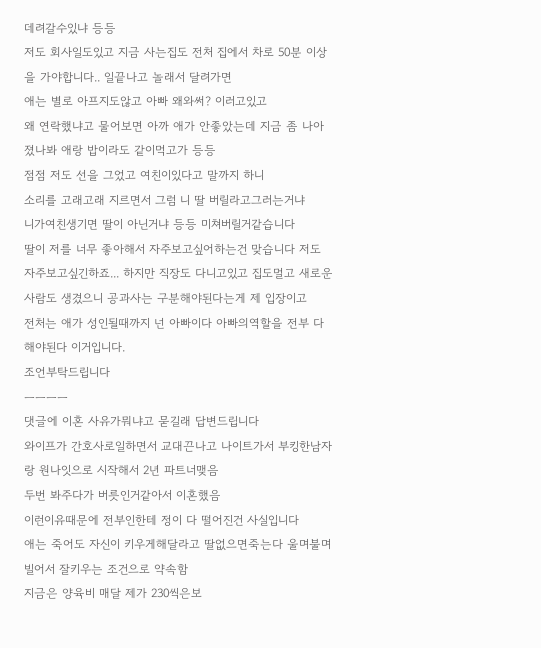데려갈수있냐 등등
저도 회사일도있고 지금 사는집도 전처 집에서 차로 50분 이상을 가야합니다.. 일끝나고 놀래서 달려가면
애는 별로 아프지도않고 아빠 왜와써? 이러고있고
왜 연락했냐고 물어보면 아까 애가 안좋았는데 지금 좀 나아졌나봐 애랑 밥이라도 같이먹고가 등등
점점 저도 선을 그었고 여친이있다고 말까지 하니
소리를 고래고래 지르면서 그럼 니 딸 버릴라고그러는거냐
니가여친생기면 딸이 아닌거냐 등등 미쳐버릴거같습니다
딸이 저를 너무 좋아해서 자주보고싶어하는건 맞습니다 저도 자주보고싶긴하죠... 하지만 직장도 다니고있고 집도멀고 새로운사람도 생겼으니 공과사는 구분해야된다는게 제 입장이고
전처는 애가 성인될때까지 넌 아빠이다 아빠의역할을 전부 다해야된다 이거입니다.
조언부탁드립니다
ㅡㅡㅡㅡ
댓글에 이혼 사유가뭐냐고 묻길래 답변드립니다
와이프가 간호사로일하면서 교대끈나고 나이트가서 부킹한남자랑 원나잇으로 시작해서 2년 파트너맺음
두번 봐주다가 버릇인거같아서 이혼했음
이런이유때문에 전부인한테 정이 다 떨어진건 사실입니다
애는 죽어도 자신이 키우게해달라고 딸없으면죽는다 울며불며
빌어서 잘키우는 조건으로 약속함
지금은 양육비 매달 제가 230씩은보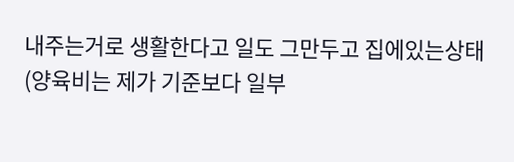내주는거로 생활한다고 일도 그만두고 집에있는상태 (양육비는 제가 기준보다 일부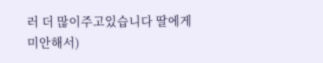러 더 많이주고있습니다 딸에게 미안해서)